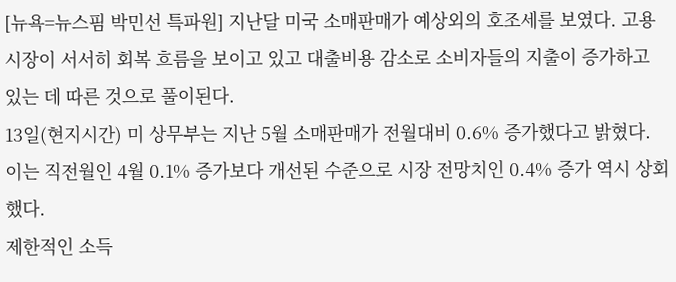[뉴욕=뉴스핌 박민선 특파원] 지난달 미국 소매판매가 예상외의 호조세를 보였다. 고용시장이 서서히 회복 흐름을 보이고 있고 대출비용 감소로 소비자들의 지출이 증가하고 있는 데 따른 것으로 풀이된다.
13일(현지시간) 미 상무부는 지난 5월 소매판매가 전월대비 0.6% 증가했다고 밝혔다. 이는 직전월인 4월 0.1% 증가보다 개선된 수준으로 시장 전망치인 0.4% 증가 역시 상회했다.
제한적인 소득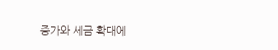증가와 세금 확대에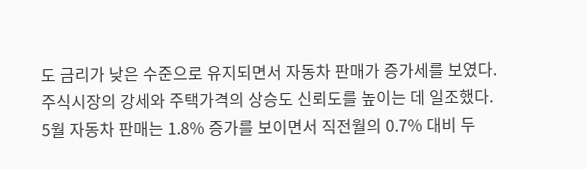도 금리가 낮은 수준으로 유지되면서 자동차 판매가 증가세를 보였다. 주식시장의 강세와 주택가격의 상승도 신뢰도를 높이는 데 일조했다.
5월 자동차 판매는 1.8% 증가를 보이면서 직전월의 0.7% 대비 두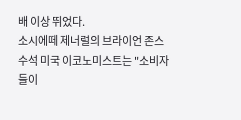배 이상 뛰었다.
소시에떼 제너럴의 브라이언 존스 수석 미국 이코노미스트는 "소비자들이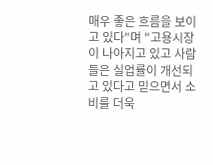매우 좋은 흐름을 보이고 있다"며 "고용시장이 나아지고 있고 사람들은 실업률이 개선되고 있다고 믿으면서 소비를 더욱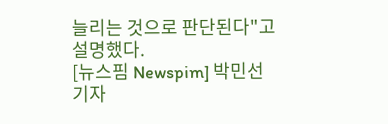늘리는 것으로 판단된다"고 설명했다.
[뉴스핌 Newspim] 박민선 기자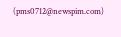(pms0712@newspim.com)